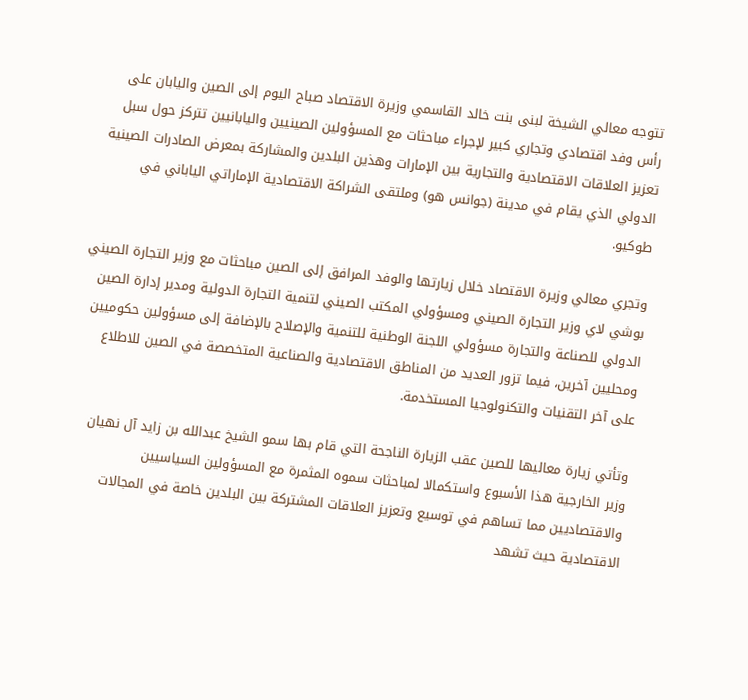تتوجه معالي الشيخة لبنى بنت خالد القاسمي وزيرة الاقتصاد صباح اليوم إلى الصين واليابان على رأس وفد اقتصادي وتجاري كبير لإجراء مباحثات مع المسؤولين الصينيين واليابانيين تتركز حول سبل تعزيز العلاقات الاقتصادية والتجارية بين الإمارات وهذين البلدين والمشاركة بمعرض الصادرات الصينية الدولي الذي يقام في مدينة (جوانس هو) وملتقى الشراكة الاقتصادية الإماراتي الياباني في طوكيو.

وتجري معالي وزيرة الاقتصاد خلال زيارتها والوفد المرافق إلى الصين مباحثات مع وزير التجارة الصيني بوشي لاي وزير التجارة الصيني ومسؤولي المكتب الصيني لتنمية التجارة الدولية ومدير إدارة الصين الدولي للصناعة والتجارة مسؤولي اللجنة الوطنية للتنمية والإصلاح بالإضافة إلى مسؤولين حكوميين ومحليين آخرين، فيما تزور العديد من المناطق الاقتصادية والصناعية المتخصصة في الصين للاطلاع على آخر التقنيات والتكنولوجيا المستخدمة.

وتأتي زيارة معاليها للصين عقب الزيارة الناجحة التي قام بها سمو الشيخ عبدالله بن زايد آل نهيان وزير الخارجية هذا الأسبوع واستكمالا لمباحثات سموه المثمرة مع المسؤولين السياسيين والاقتصاديين مما تساهم في توسيع وتعزيز العلاقات المشتركة بين البلدين خاصة في المجالات الاقتصادية حيث تشهد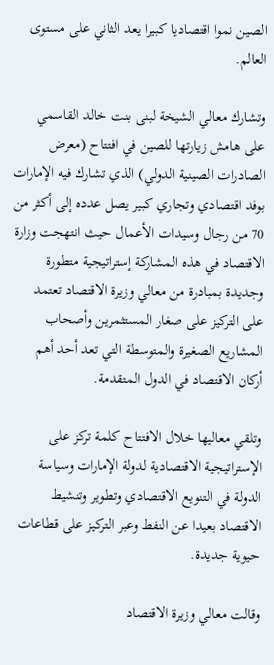الصين نموا اقتصاديا كبيرا يعد الثاني على مستوى العالم.

وتشارك معالي الشيخة لبنى بنت خالد القاسمي على هامش زيارتها للصين في افتتاح (معرض الصادرات الصينية الدولي) الذي تشارك فيه الإمارات بوفد اقتصادي وتجاري كبير يصل عدده إلى أكثر من 70 من رجال وسيدات الأعمال حيث انتهجت وزارة الاقتصاد في هذه المشاركة إستراتيجية متطورة وجديدة بمبادرة من معالي وزيرة الاقتصاد تعتمد على التركيز على صغار المستثمرين وأصحاب المشاريع الصغيرة والمتوسطة التي تعد أحد أهم أركان الاقتصاد في الدول المتقدمة.

وتلقي معاليها خلال الافتتاح كلمة تركز على الإستراتيجية الاقتصادية لدولة الإمارات وسياسة الدولة في التنويع الاقتصادي وتطوير وتنشيط الاقتصاد بعيدا عن النفط وعبر التركيز على قطاعات حيوية جديدة.

وقالت معالي وزيرة الاقتصاد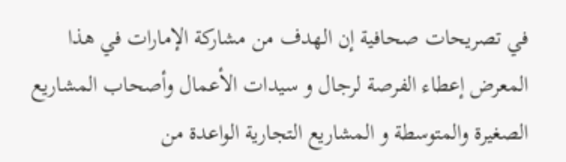في تصريحات صحافية إن الهدف من مشاركة الإمارات في هذا المعرض إعطاء الفرصة لرجال و سيدات الأعمال وأصحاب المشاريع الصغيرة والمتوسطة و المشاريع التجارية الواعدة من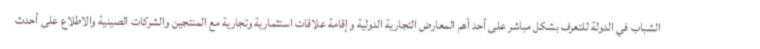الشباب في الدولة للتعرف بشكل مباشر على أحد أهم المعارض التجارية الدولية وإقامة علاقات استثمارية وتجارية مع المنتجين والشركات الصينية والاطلاع على أحدث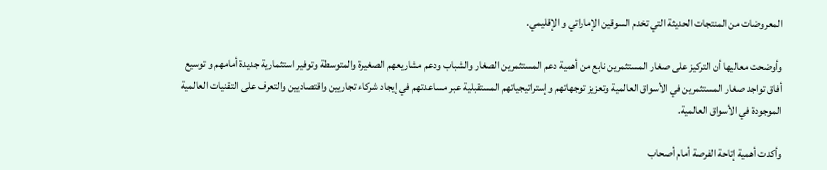المعروضات من المنتجات الحديثة التي تخدم السوقين الإماراتي و الإقليمي.

وأوضحت معاليها أن التركيز على صغار المستثمرين نابع من أهمية دعم المستثمرين الصغار والشباب ودعم مشاريعهم الصغيرة والمتوسطة وتوفير استثمارية جديدة أمامهم و توسيع أفاق تواجد صغار المستثمرين في الأسواق العالمية وتعزيز توجهاتهم وإستراتيجياتهم المستقبلية عبر مساعدتهم في إيجاد شركاء تجاريين واقتصاديين والتعرف على التقنيات العالمية الموجودة في الأسواق العالمية.

وأكدت أهمية إتاحة الفرصة أمام أصحاب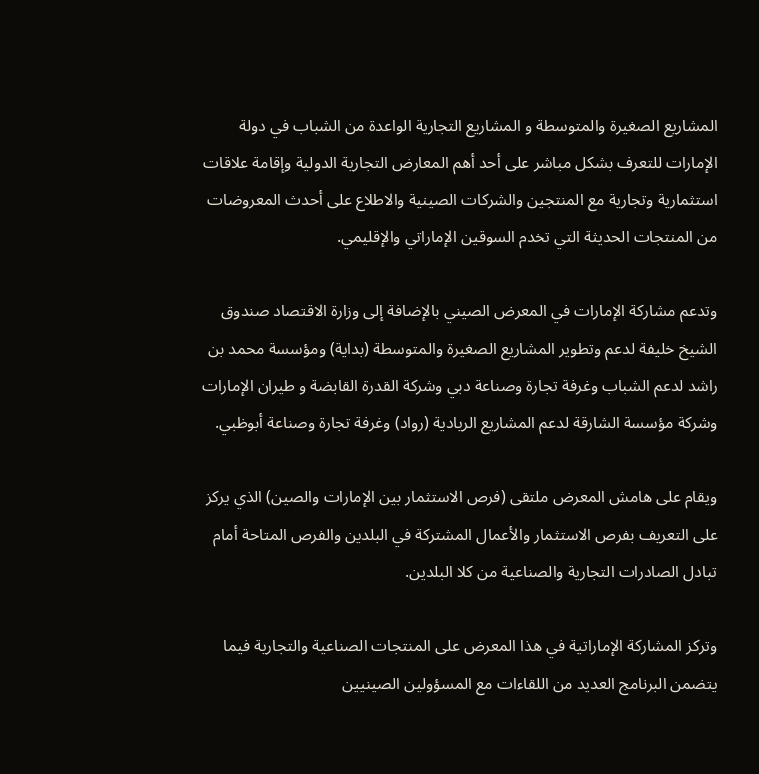المشاريع الصغيرة والمتوسطة و المشاريع التجارية الواعدة من الشباب في دولة الإمارات للتعرف بشكل مباشر على أحد أهم المعارض التجارية الدولية وإقامة علاقات استثمارية وتجارية مع المنتجين والشركات الصينية والاطلاع على أحدث المعروضات من المنتجات الحديثة التي تخدم السوقين الإماراتي والإقليمي.

وتدعم مشاركة الإمارات في المعرض الصيني بالإضافة إلى وزارة الاقتصاد صندوق الشيخ خليفة لدعم وتطوير المشاريع الصغيرة والمتوسطة (بداية) ومؤسسة محمد بن راشد لدعم الشباب وغرفة تجارة وصناعة دبي وشركة القدرة القابضة و طيران الإمارات وشركة مؤسسة الشارقة لدعم المشاريع الريادية (رواد) وغرفة تجارة وصناعة أبوظبي.

ويقام على هامش المعرض ملتقى (فرص الاستثمار بين الإمارات والصين) الذي يركز على التعريف بفرص الاستثمار والأعمال المشتركة في البلدين والفرص المتاحة أمام تبادل الصادرات التجارية والصناعية من كلا البلدين.

وتركز المشاركة الإماراتية في هذا المعرض على المنتجات الصناعية والتجارية فيما يتضمن البرنامج العديد من اللقاءات مع المسؤولين الصينيين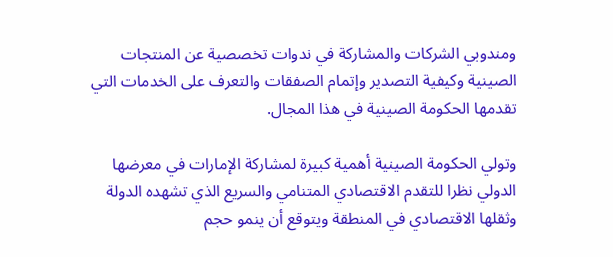ومندوبي الشركات والمشاركة في ندوات تخصصية عن المنتجات الصينية وكيفية التصدير وإتمام الصفقات والتعرف على الخدمات التي تقدمها الحكومة الصينية في هذا المجال.

وتولي الحكومة الصينية أهمية كبيرة لمشاركة الإمارات في معرضها الدولي نظرا للتقدم الاقتصادي المتنامي والسريع الذي تشهده الدولة وثقلها الاقتصادي في المنطقة ويتوقع أن ينمو حجم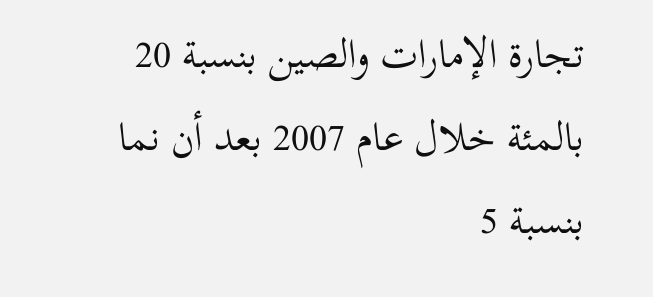تجارة الإمارات والصين بنسبة 20 بالمئة خلال عام 2007 بعد أن نما بنسبة 5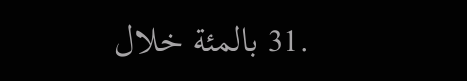.31 بالمئة خلال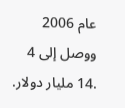عام 2006 ووصل إلى 4 .14 مليار دولار.